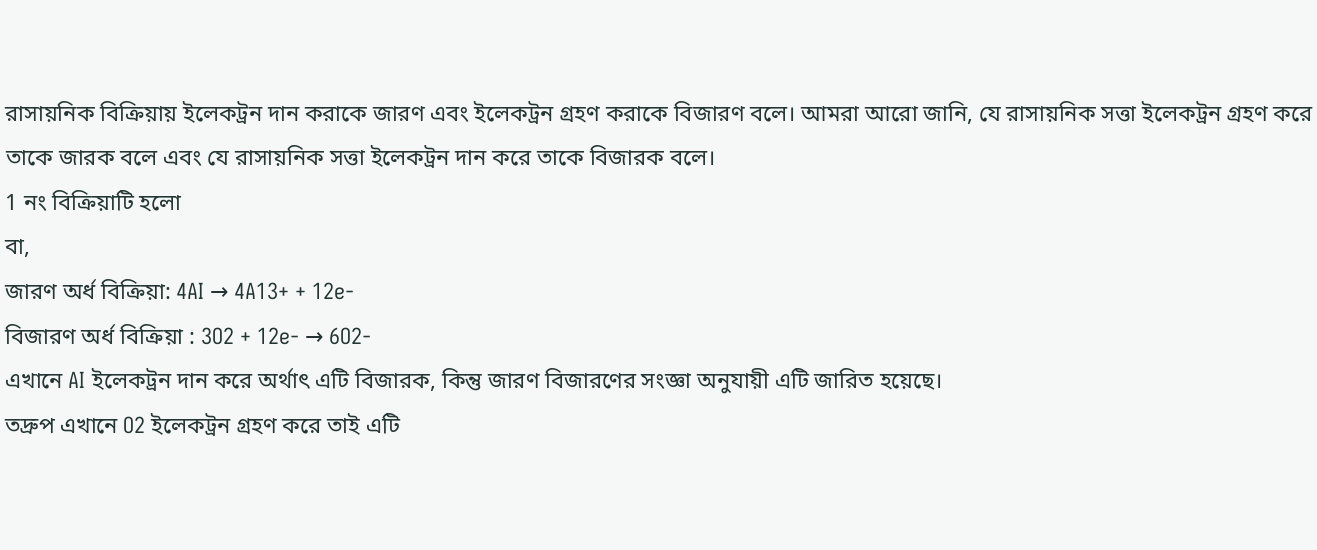রাসায়নিক বিক্রিয়ায় ইলেকট্রন দান করাকে জারণ এবং ইলেকট্রন গ্রহণ করাকে বিজারণ বলে। আমরা আরো জানি, যে রাসায়নিক সত্তা ইলেকট্রন গ্রহণ করে তাকে জারক বলে এবং যে রাসায়নিক সত্তা ইলেকট্রন দান করে তাকে বিজারক বলে।
1 নং বিক্রিয়াটি হলো
বা,
জারণ অর্ধ বিক্রিয়া: 4AI → 4A13+ + 12e-
বিজারণ অর্ধ বিক্রিয়া : 3O2 + 12e- → 6O2-
এখানে AI ইলেকট্রন দান করে অর্থাৎ এটি বিজারক, কিন্তু জারণ বিজারণের সংজ্ঞা অনুযায়ী এটি জারিত হয়েছে।
তদ্রুপ এখানে O2 ইলেকট্রন গ্রহণ করে তাই এটি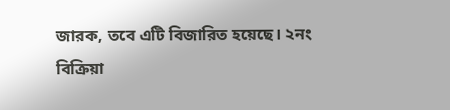জারক, তবে এটি বিজারিত হয়েছে। ২নং বিক্রিয়া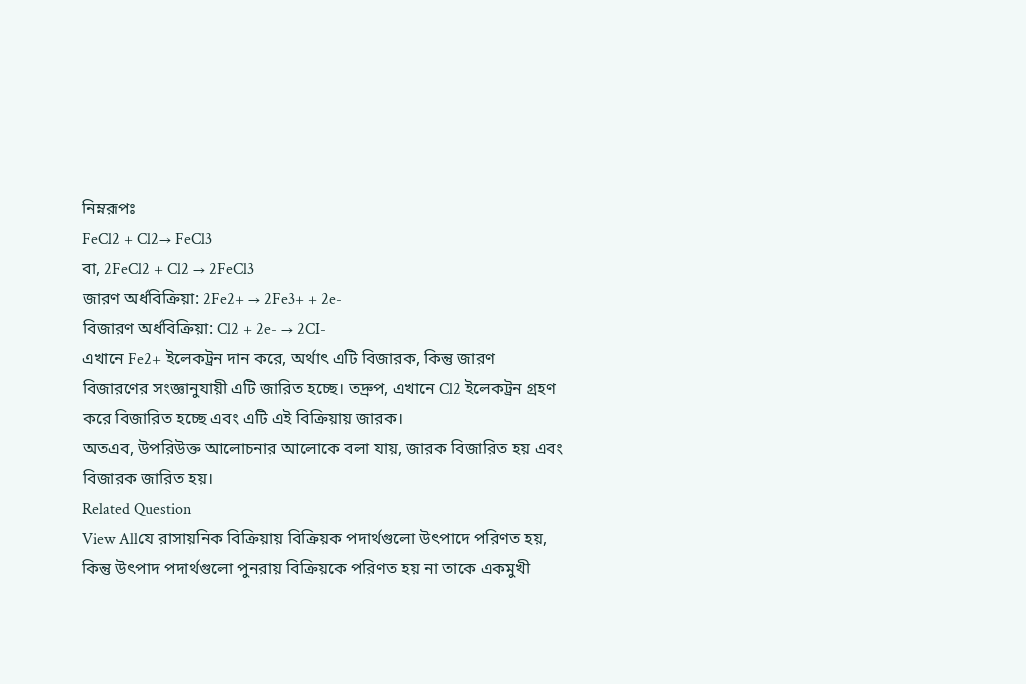নিম্নরূপঃ
FeCl2 + Cl2→ FeCl3
বা, 2FeCl2 + Cl2 → 2FeCl3
জারণ অর্ধবিক্রিয়া: 2Fe2+ → 2Fe3+ + 2e-
বিজারণ অর্ধবিক্রিয়া: Cl2 + 2e- → 2CI-
এখানে Fe2+ ইলেকট্রন দান করে, অর্থাৎ এটি বিজারক, কিন্তু জারণ বিজারণের সংজ্ঞানুযায়ী এটি জারিত হচ্ছে। তদ্রুপ, এখানে Cl2 ইলেকট্রন গ্রহণ করে বিজারিত হচ্ছে এবং এটি এই বিক্রিয়ায় জারক।
অতএব, উপরিউক্ত আলোচনার আলোকে বলা যায়, জারক বিজারিত হয় এবং বিজারক জারিত হয়।
Related Question
View Allযে রাসায়নিক বিক্রিয়ায় বিক্রিয়ক পদার্থগুলো উৎপাদে পরিণত হয়, কিন্তু উৎপাদ পদার্থগুলো পুনরায় বিক্রিয়কে পরিণত হয় না তাকে একমুখী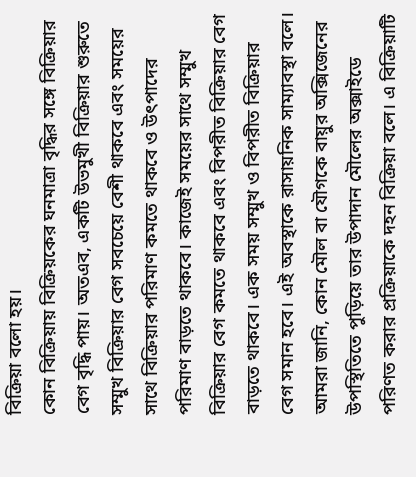বিক্রিয়া বলো হয়।
কোন বিক্রিয়ায় বিক্রিয়কের ঘনমাত্রা বৃদ্ধির সঙ্গে বিক্রিয়ার বেগ বৃদ্ধি পায়। অতএব, একটি উভমুখী বিক্রিয়ার শুরুতে সম্মুখ বিক্রিয়ার বেগ সবচেয়ে বেশী থাকবে এবং সময়ের সাথে বিক্রিয়ার পরিমাণ কমতে থাকবে ও উৎপাদের পরিমাণ বাড়তে থাকবে। কাজেই সময়ের সাথে সম্মুখ বিক্রিয়ার বেগ কমতে থাকবে এবং বিপরীত বিক্রিয়ার বেগ বাড়তে থাকবে। এক সময় সম্মুখ ও বিপরীত বিক্রিয়ার বেগ সমান হবে। এই অবস্থাকে রাসায়নিক সাম্যাবস্থা বলে।
আমরা জানি, কোন মৌল বা যৌগকে বায়ুর অক্সিজেনের উপস্থিতিতে পুড়িয়ে তার উপাদান মৌলের অক্সাইডে পরিণত করার প্রক্রিয়াকে দহন বিক্রিয়া বলে। এ বিক্রিয়াটি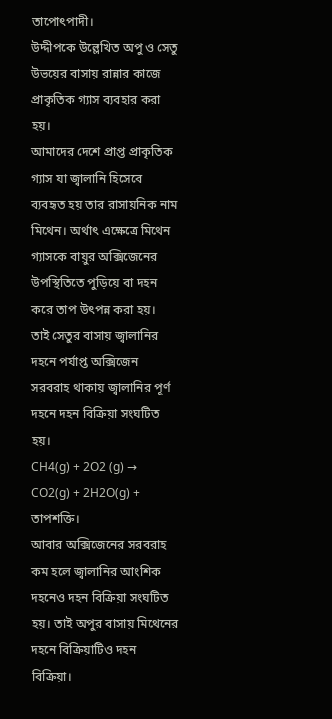তাপোৎপাদী।
উদ্দীপকে উল্লেখিত অপু ও সেতু উভয়ের বাসায় রান্নার কাজে প্রাকৃতিক গ্যাস ব্যবহার করা হয়।
আমাদের দেশে প্রাপ্ত প্রাকৃতিক গ্যাস যা জ্বালানি হিসেবে ব্যবহৃত হয় তার রাসায়নিক নাম মিথেন। অর্থাৎ এক্ষেত্রে মিথেন গ্যাসকে বায়ুর অক্সিজেনের উপস্থিতিতে পুড়িয়ে বা দহন করে তাপ উৎপন্ন করা হয়।
তাই সেতুর বাসায় জ্বালানির দহনে পর্যাপ্ত অক্সিজেন সরবরাহ থাকায় জ্বালানির পূর্ণ দহনে দহন বিক্রিয়া সংঘটিত হয়।
CH4(g) + 2O2 (g) → CO2(g) + 2H2O(g) + তাপশক্তি।
আবার অক্সিজেনের সরবরাহ কম হলে জ্বালানির আংশিক দহনেও দহন বিক্রিয়া সংঘটিত হয়। তাই অপুর বাসায় মিথেনের দহনে বিক্রিয়াটিও দহন বিক্রিয়া।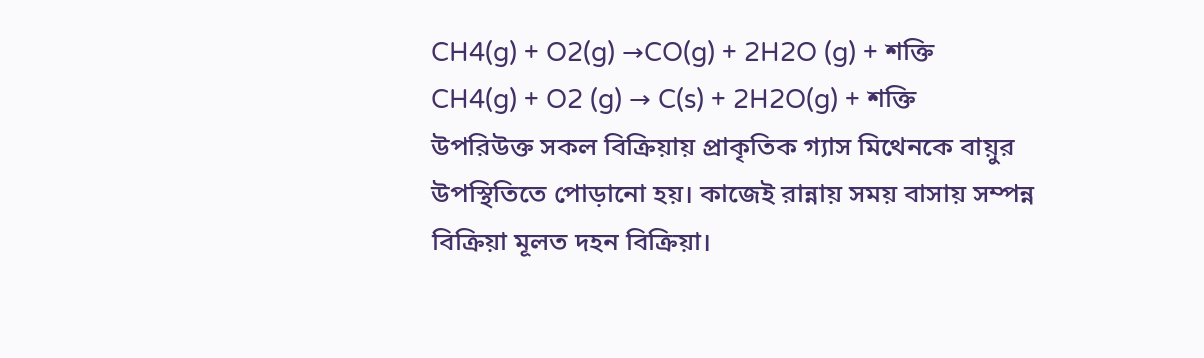CH4(g) + O2(g) →CO(g) + 2H2O (g) + শক্তি
CH4(g) + O2 (g) → C(s) + 2H2O(g) + শক্তি
উপরিউক্ত সকল বিক্রিয়ায় প্রাকৃতিক গ্যাস মিথেনকে বায়ুর উপস্থিতিতে পোড়ানো হয়। কাজেই রান্নায় সময় বাসায় সম্পন্ন বিক্রিয়া মূলত দহন বিক্রিয়া।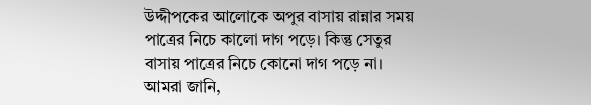উদ্দীপকের আলোকে অপুর বাসায় রান্নার সময় পাত্রের নিচে কালো দাগ পড়ে। কিন্তু সেতুর বাসায় পাত্রের নিচে কোনো দাগ পড়ে না।
আমরা জানি,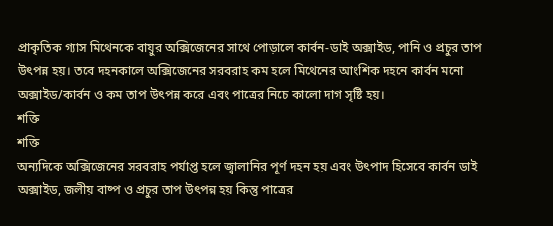প্রাকৃতিক গ্যাস মিথেনকে বায়ুর অক্সিজেনের সাথে পোড়ালে কার্বন-ডাই অক্সাইড, পানি ও প্রচুর তাপ উৎপন্ন হয়। তবে দহনকালে অক্সিজেনের সরবরাহ কম হলে মিথেনের আংশিক দহনে কার্বন মনো অক্সাইড/কার্বন ও কম তাপ উৎপন্ন করে এবং পাত্রের নিচে কালো দাগ সৃষ্টি হয়।
শক্তি
শক্তি
অন্যদিকে অক্সিজেনের সরবরাহ পর্যাপ্ত হলে জ্বালানির পূর্ণ দহন হয় এবং উৎপাদ হিসেবে কার্বন ডাই অক্সাইড, জলীয় বাষ্প ও প্রচুর তাপ উৎপন্ন হয় কিন্তু পাত্রের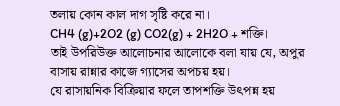তলায় কোন কাল দাগ সৃষ্টি করে না।
CH4 (g)+2O2 (g) CO2(g) + 2H2O + শক্তি।
তাই উপরিউক্ত আলোচনার আলোকে বলা যায় যে, অপুর বাসায় রান্নার কাজে গ্যাসের অপচয় হয়।
যে রাসায়নিক বিক্রিয়ার ফলে তাপশক্তি উৎপন্ন হয়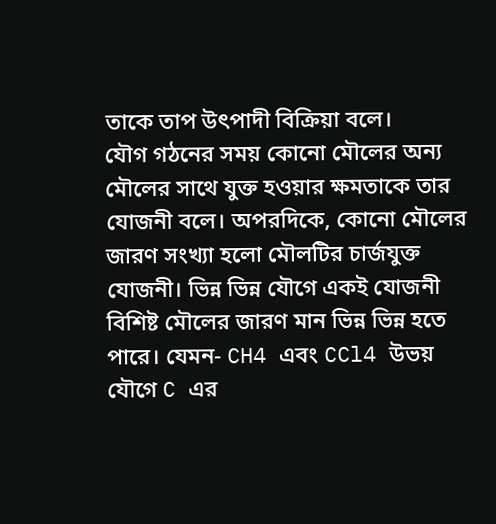তাকে তাপ উৎপাদী বিক্রিয়া বলে।
যৌগ গঠনের সময় কোনো মৌলের অন্য মৌলের সাথে যুক্ত হওয়ার ক্ষমতাকে তার যোজনী বলে। অপরদিকে, কোনো মৌলের জারণ সংখ্যা হলো মৌলটির চার্জযুক্ত যোজনী। ভিন্ন ভিন্ন যৌগে একই যোজনী বিশিষ্ট মৌলের জারণ মান ভিন্ন ভিন্ন হতে পারে। যেমন- CH4 এবং CCl4 উভয় যৌগে C এর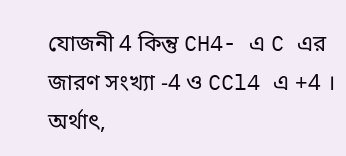যোজনী 4 কিন্তু CH4- এ C এর জারণ সংখ্যা -4 ও CCl4 এ +4 । অর্থাৎ,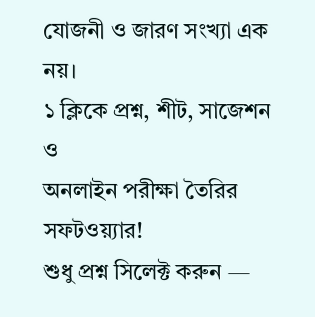যোজনী ও জারণ সংখ্যা এক নয়।
১ ক্লিকে প্রশ্ন, শীট, সাজেশন ও
অনলাইন পরীক্ষা তৈরির সফটওয়্যার!
শুধু প্রশ্ন সিলেক্ট করুন —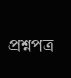প্রশ্নপত্র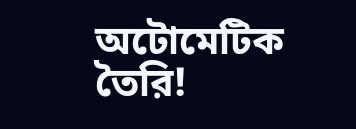অটোমেটিক তৈরি!